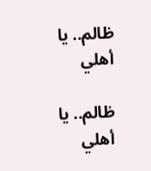ظالم.. يا أهلي

ظالم.. يا أهلي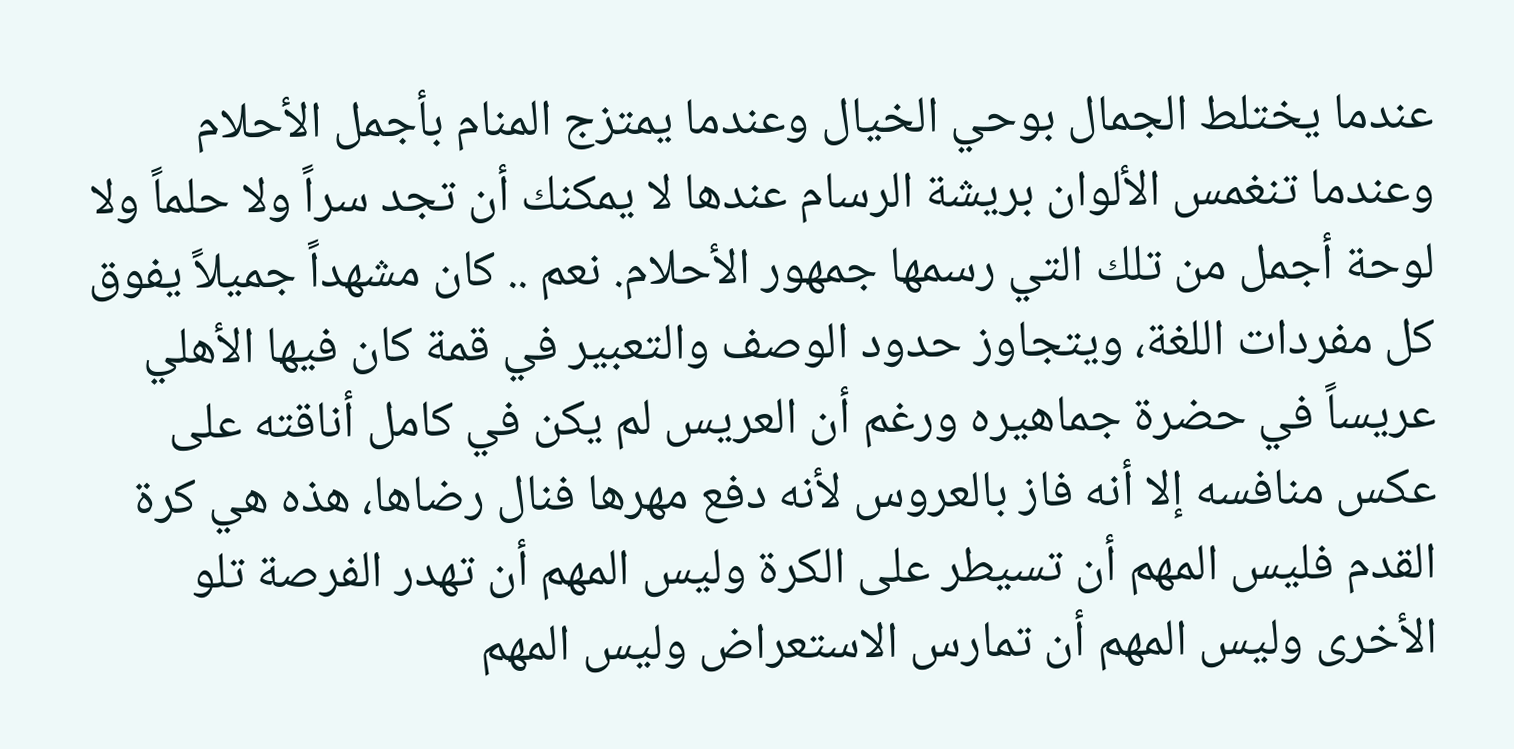عندما يختلط الجمال بوحي الخيال وعندما يمتزج المنام بأجمل الأحلام وعندما تنغمس الألوان بريشة الرسام عندها لا يمكنك أن تجد سراً ولا حلماً ولا لوحة أجمل من تلك التي رسمها جمهور الأحلام. نعم .. كان مشهداً جميلاً يفوق كل مفردات اللغة، ويتجاوز حدود الوصف والتعبير في قمة كان فيها الأهلي عريساً في حضرة جماهيره ورغم أن العريس لم يكن في كامل أناقته على عكس منافسه إلا أنه فاز بالعروس لأنه دفع مهرها فنال رضاها، هذه هي كرة القدم فليس المهم أن تسيطر على الكرة وليس المهم أن تهدر الفرصة تلو الأخرى وليس المهم أن تمارس الاستعراض وليس المهم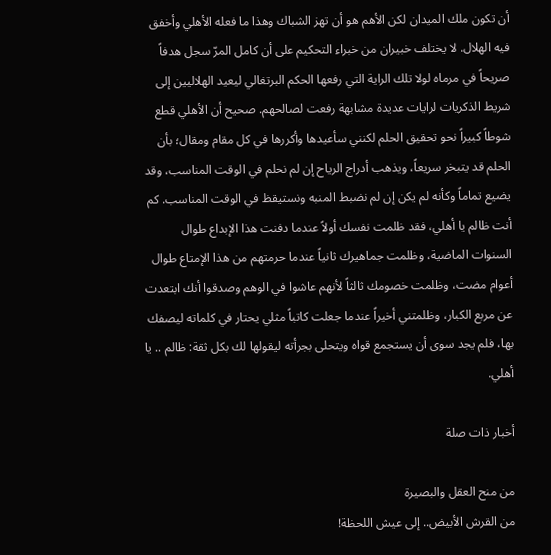أن تكون ملك الميدان لكن الأهم هو أن تهز الشباك وهذا ما فعله الأهلي وأخفق فيه الهلال. لا يختلف خبيران من خبراء التحكيم على أن كامل المرّ سجل هدفاً صريحاً في مرماه لولا تلك الراية التي رفعها الحكم البرتغالي ليعيد الهلاليين إلى شريط الذكريات لرايات عديدة مشابهة رفعت لصالحهم. صحيح أن الأهلي قطع شوطاً كبيراً نحو تحقيق الحلم لكنني سأعيدها وأكررها في كل مقام ومقال؛ بأن الحلم قد يتبخر سريعاً، ويذهب أدراج الرياح إن لم نحلم في الوقت المناسب، وقد يضيع تماماً وكأنه لم يكن إن لم نضبط المنبه ونستيقظ في الوقت المناسب. كم أنت ظالم يا أهلي، فقد ظلمت نفسك أولاً عندما دفنت هذا الإبداع طوال السنوات الماضية، وظلمت جماهيرك ثانياً عندما حرمتهم من هذا الإمتاع طوال أعوام مضت، وظلمت خصومك ثالثاً لأنهم عاشوا في الوهم وصدقوا أنك ابتعدت عن مربع الكبار، وظلمتني أخيراً عندما جعلت كاتباً مثلي يحتار في كلماته ليصفك بها، فلم يجد سوى أن يستجمع قواه ويتحلى بجرأته ليقولها لك بكل ثقة: ظالم .. يا أهلي.

أخبار ذات صلة

من منح العقل والبصيرة
من القرش الأبيض.. إلى عيش اللحظة!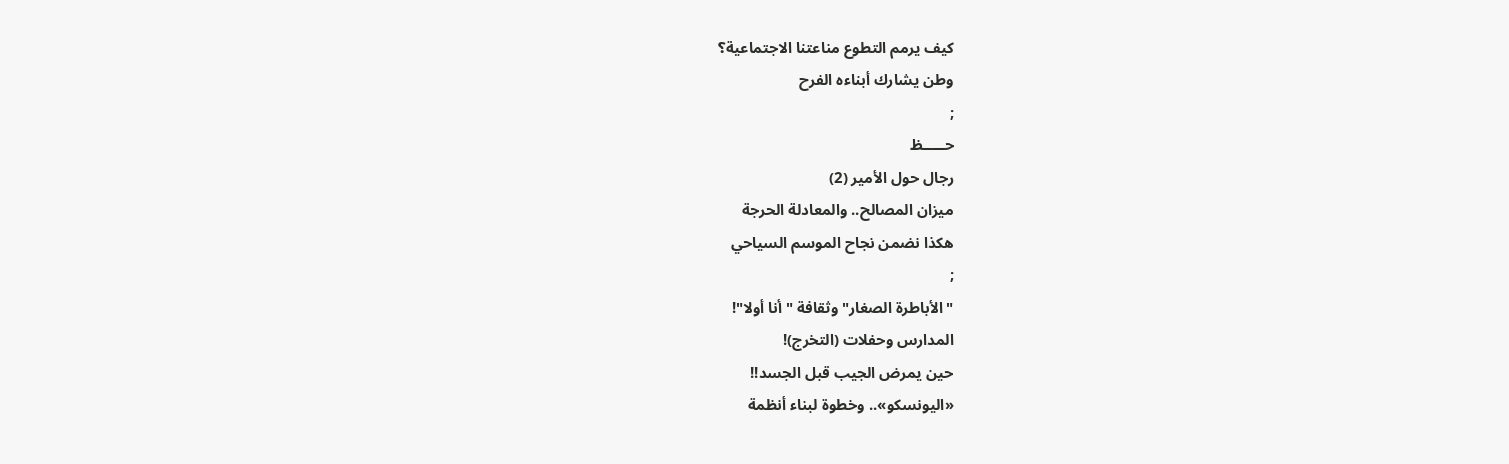كيف يرمم التطوع مناعتنا الاجتماعية؟
وطن يشارك أبناءه الفرح
;
حـــــظ
رجال حول الأمير (2)
ميزان المصالح.. والمعادلة الحرجة
هكذا نضمن نجاح الموسم السياحي
;
"الأباطرة الصغار" وثقافة "أنا أولا"!
المدارس وحفلات (التخرج)!
حين يمرض الجيب قبل الجسد!!
«اليونسكو».. وخطوة لبناء أنظمة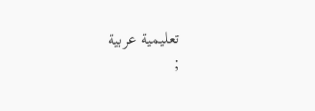تعليمية عربية
;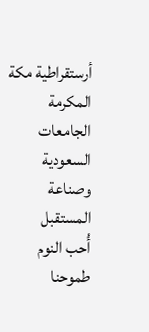أرستقراطية مكة المكرمة
الجامعات السعودية وصناعة المستقبل
أُحب النوم
طموحنا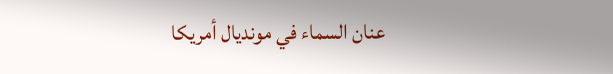عنان السماء في مونديال أمريكا